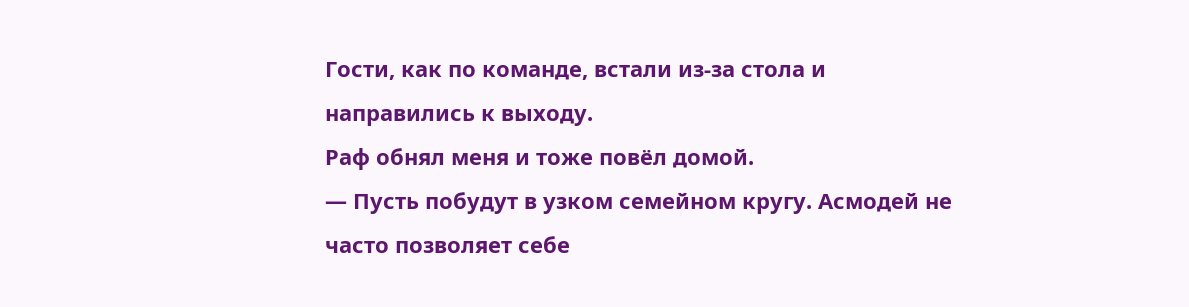Гости, как по команде, встали из-за стола и направились к выходу.
Раф обнял меня и тоже повёл домой.
— Пусть побудут в узком семейном кругу. Асмодей не часто позволяет себе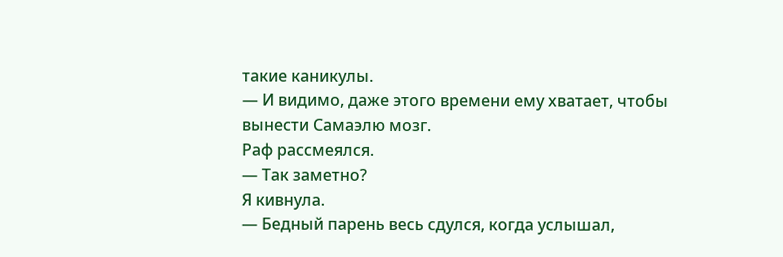такие каникулы.
— И видимо, даже этого времени ему хватает, чтобы вынести Самаэлю мозг.
Раф рассмеялся.
— Так заметно?
Я кивнула.
— Бедный парень весь сдулся, когда услышал,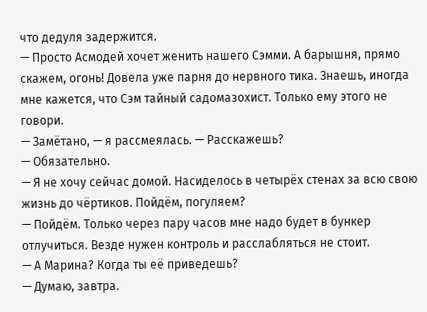что дедуля задержится.
— Просто Асмодей хочет женить нашего Сэмми. А барышня, прямо скажем, огонь! Довела уже парня до нервного тика. Знаешь, иногда мне кажется, что Сэм тайный садомазохист. Только ему этого не говори.
— Замётано, — я рассмеялась. — Расскажешь?
— Обязательно.
— Я не хочу сейчас домой. Насиделось в четырёх стенах за всю свою жизнь до чёртиков. Пойдём, погуляем?
— Пойдём. Только через пару часов мне надо будет в бункер отлучиться. Везде нужен контроль и расслабляться не стоит.
— А Марина? Когда ты её приведешь?
— Думаю, завтра.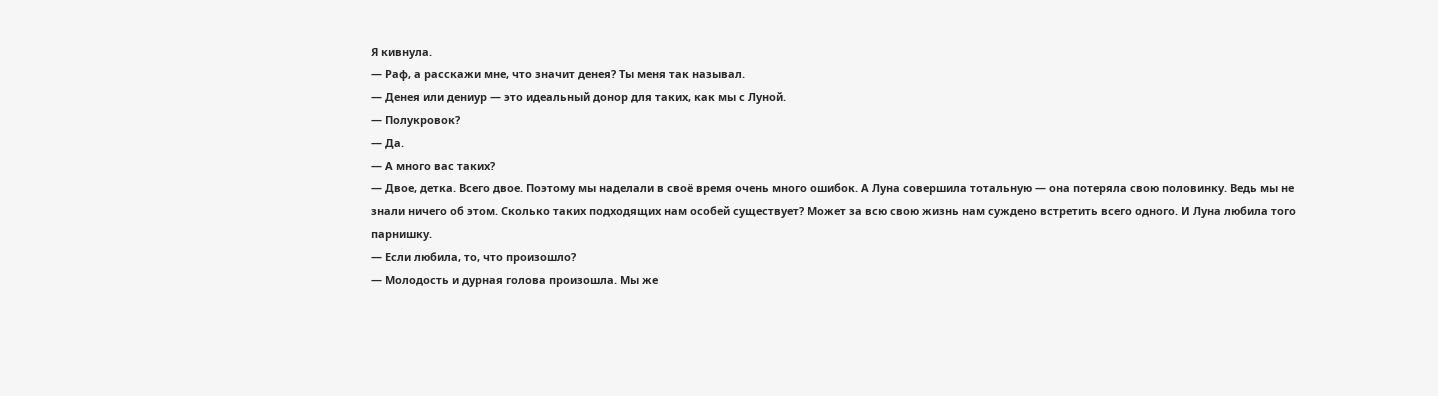Я кивнула.
— Раф, а расскажи мне, что значит денея? Ты меня так называл.
— Денея или дениур — это идеальный донор для таких, как мы с Луной.
— Полукровок?
— Да.
— А много вас таких?
— Двое, детка. Всего двое. Поэтому мы наделали в своё время очень много ошибок. А Луна совершила тотальную — она потеряла свою половинку. Ведь мы не знали ничего об этом. Сколько таких подходящих нам особей существует? Может за всю свою жизнь нам суждено встретить всего одного. И Луна любила того парнишку.
— Если любила, то, что произошло?
— Молодость и дурная голова произошла. Мы же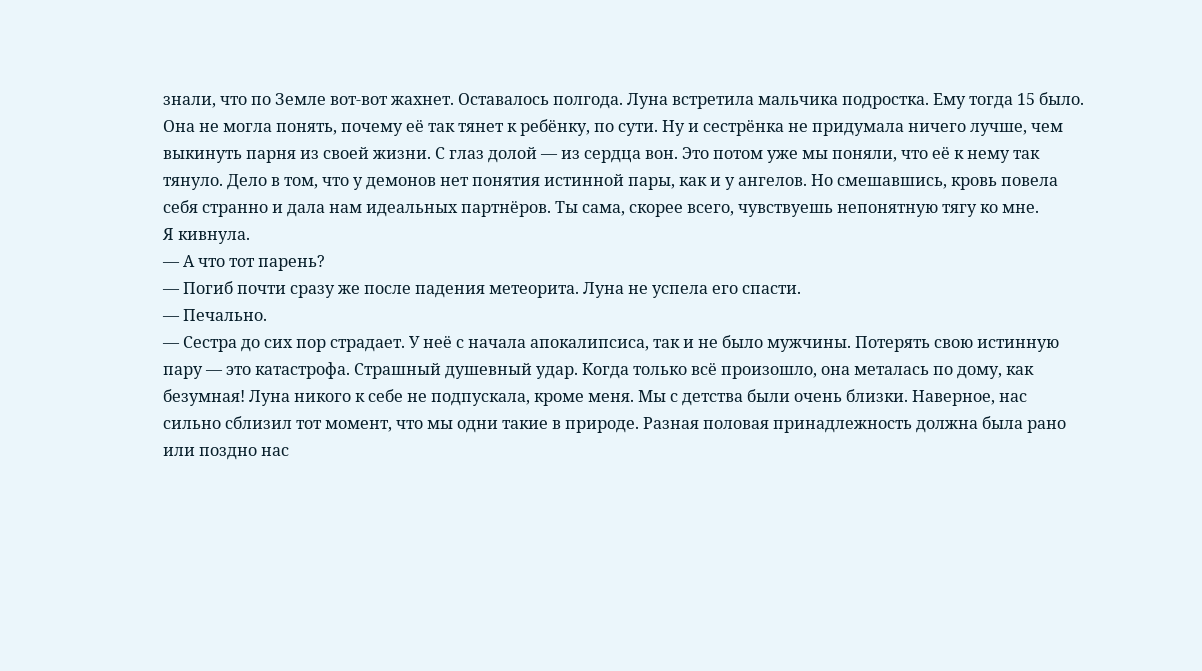знали, что по Земле вот-вот жахнет. Оставалось полгода. Луна встретила мальчика подростка. Ему тогда 15 было. Она не могла понять, почему её так тянет к ребёнку, по сути. Ну и сестрёнка не придумала ничего лучше, чем выкинуть парня из своей жизни. С глаз долой — из сердца вон. Это потом уже мы поняли, что её к нему так тянуло. Дело в том, что у демонов нет понятия истинной пары, как и у ангелов. Но смешавшись, кровь повела себя странно и дала нам идеальных партнёров. Ты сама, скорее всего, чувствуешь непонятную тягу ко мне.
Я кивнула.
— А что тот парень?
— Погиб почти сразу же после падения метеорита. Луна не успела его спасти.
— Печально.
— Сестра до сих пор страдает. У неё с начала апокалипсиса, так и не было мужчины. Потерять свою истинную пару — это катастрофа. Страшный душевный удар. Когда только всё произошло, она металась по дому, как безумная! Луна никого к себе не подпускала, кроме меня. Мы с детства были очень близки. Наверное, нас сильно сблизил тот момент, что мы одни такие в природе. Разная половая принадлежность должна была рано или поздно нас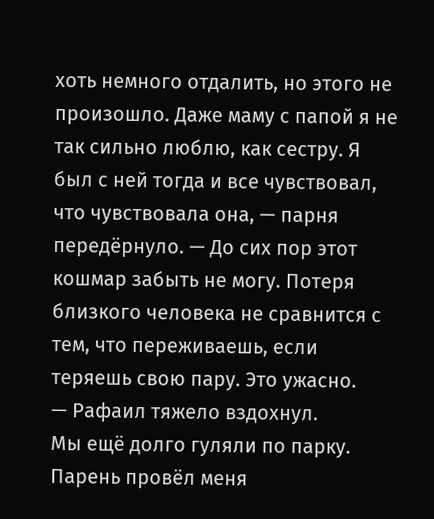хоть немного отдалить, но этого не произошло. Даже маму с папой я не так сильно люблю, как сестру. Я был с ней тогда и все чувствовал, что чувствовала она, — парня передёрнуло. — До сих пор этот кошмар забыть не могу. Потеря близкого человека не сравнится с тем, что переживаешь, если теряешь свою пару. Это ужасно.
— Рафаил тяжело вздохнул.
Мы ещё долго гуляли по парку. Парень провёл меня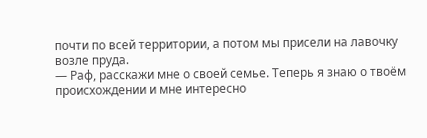почти по всей территории, а потом мы присели на лавочку возле пруда.
— Раф, расскажи мне о своей семье. Теперь я знаю о твоём происхождении и мне интересно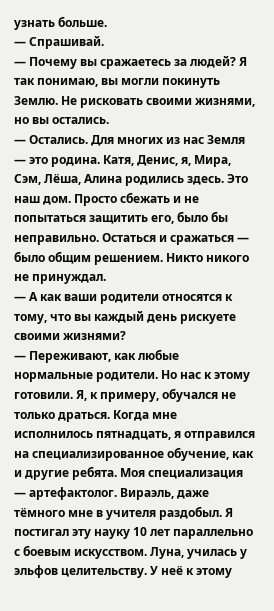узнать больше.
— Спрашивай.
— Почему вы сражаетесь за людей? Я так понимаю, вы могли покинуть Землю. Не рисковать своими жизнями, но вы остались.
— Остались. Для многих из нас Земля — это родина. Катя, Денис, я, Мира, Сэм, Лёша, Алина родились здесь. Это наш дом. Просто сбежать и не попытаться защитить его, было бы неправильно. Остаться и сражаться — было общим решением. Никто никого не принуждал.
— А как ваши родители относятся к тому, что вы каждый день рискуете своими жизнями?
— Переживают, как любые нормальные родители. Но нас к этому готовили. Я, к примеру, обучался не только драться. Когда мне исполнилось пятнадцать, я отправился на специализированное обучение, как и другие ребята. Моя специализация — артефактолог. Вираэль, даже тёмного мне в учителя раздобыл. Я постигал эту науку 10 лет параллельно с боевым искусством. Луна, училась у эльфов целительству. У неё к этому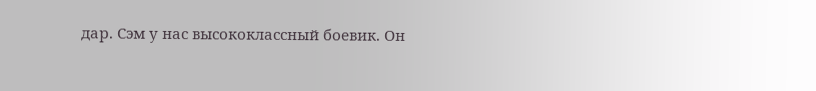дар. Сэм у нас высококлассный боевик. Он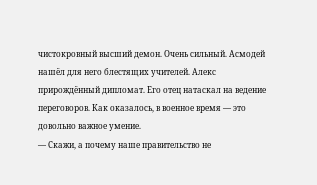чистокровный высший демон. Очень сильный. Асмодей нашёл для него блестящих учителей. Алекс прирождённый дипломат. Его отец натаскал на ведение переговоров. Как оказалось, в военное время — это довольно важное умение.
— Скажи, а почему наше правительство не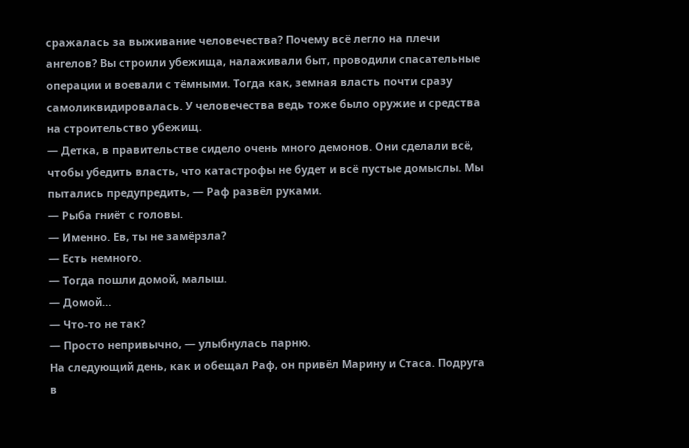сражалась за выживание человечества? Почему всё легло на плечи ангелов? Вы строили убежища, налаживали быт, проводили спасательные операции и воевали с тёмными. Тогда как, земная власть почти сразу самоликвидировалась. У человечества ведь тоже было оружие и средства на строительство убежищ.
— Детка, в правительстве сидело очень много демонов. Они сделали всё, чтобы убедить власть, что катастрофы не будет и всё пустые домыслы. Мы пытались предупредить, — Раф развёл руками.
— Рыба гниёт с головы.
— Именно. Ев, ты не замёрзла?
— Есть немного.
— Тогда пошли домой, малыш.
— Домой…
— Что-то не так?
— Просто непривычно, — улыбнулась парню.
На следующий день, как и обещал Раф, он привёл Марину и Стаса. Подруга в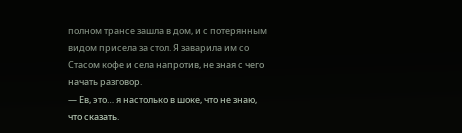полном трансе зашла в дом, и с потерянным видом присела за стол. Я заварила им со Стасом кофе и села напротив, не зная с чего начать разговор.
— Ев, это… я настолько в шоке, что не знаю, что сказать.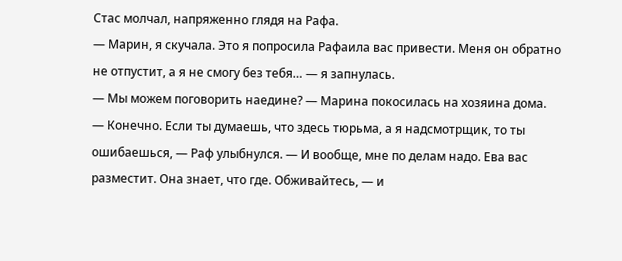Стас молчал, напряженно глядя на Рафа.
— Марин, я скучала. Это я попросила Рафаила вас привести. Меня он обратно не отпустит, а я не смогу без тебя… — я запнулась.
— Мы можем поговорить наедине? — Марина покосилась на хозяина дома.
— Конечно. Если ты думаешь, что здесь тюрьма, а я надсмотрщик, то ты ошибаешься, — Раф улыбнулся. — И вообще, мне по делам надо. Ева вас разместит. Она знает, что где. Обживайтесь, — и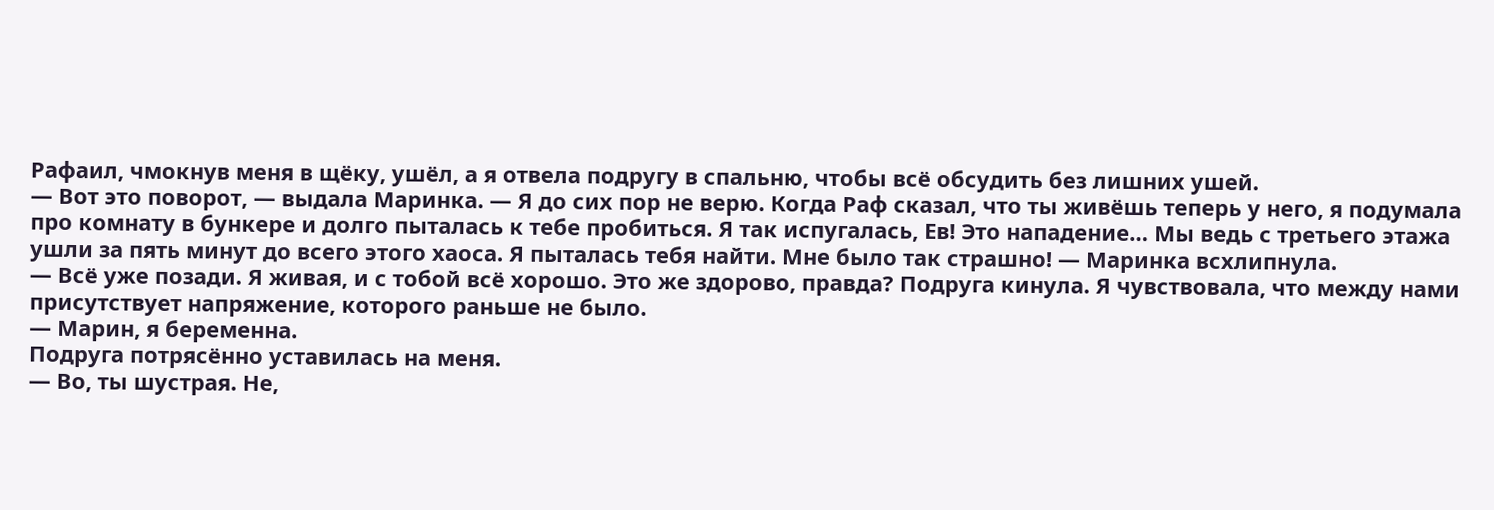Рафаил, чмокнув меня в щёку, ушёл, а я отвела подругу в спальню, чтобы всё обсудить без лишних ушей.
— Вот это поворот, — выдала Маринка. — Я до сих пор не верю. Когда Раф сказал, что ты живёшь теперь у него, я подумала про комнату в бункере и долго пыталась к тебе пробиться. Я так испугалась, Ев! Это нападение… Мы ведь с третьего этажа ушли за пять минут до всего этого хаоса. Я пыталась тебя найти. Мне было так страшно! — Маринка всхлипнула.
— Всё уже позади. Я живая, и с тобой всё хорошо. Это же здорово, правда? Подруга кинула. Я чувствовала, что между нами присутствует напряжение, которого раньше не было.
— Марин, я беременна.
Подруга потрясённо уставилась на меня.
— Во, ты шустрая. Не,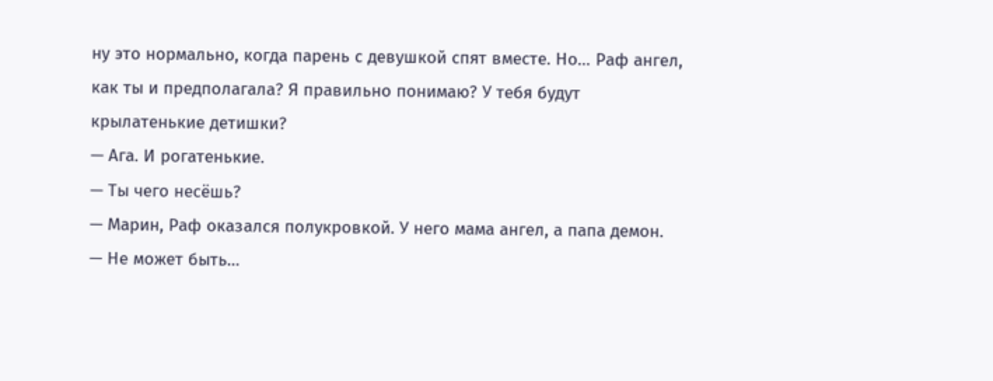ну это нормально, когда парень с девушкой спят вместе. Но… Раф ангел, как ты и предполагала? Я правильно понимаю? У тебя будут крылатенькие детишки?
— Ага. И рогатенькие.
— Ты чего несёшь?
— Марин, Раф оказался полукровкой. У него мама ангел, а папа демон.
— Не может быть…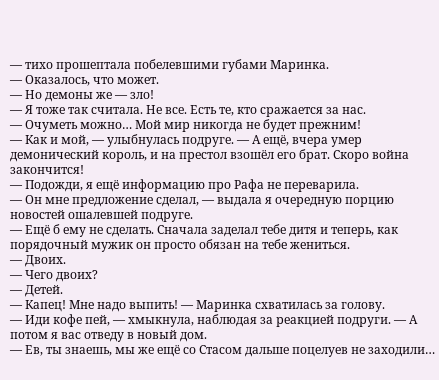— тихо прошептала побелевшими губами Маринка.
— Оказалось, что может.
— Но демоны же — зло!
— Я тоже так считала. Не все. Есть те, кто сражается за нас.
— Очуметь можно… Мой мир никогда не будет прежним!
— Как и мой, — улыбнулась подруге. — А ещё, вчера умер демонический король, и на престол взошёл его брат. Скоро война закончится!
— Подожди, я ещё информацию про Рафа не переварила.
— Он мне предложение сделал, — выдала я очередную порцию новостей ошалевшей подруге.
— Ещё б ему не сделать. Сначала заделал тебе дитя и теперь, как порядочный мужик он просто обязан на тебе жениться.
— Двоих.
— Чего двоих?
— Детей.
— Капец! Мне надо выпить! — Маринка схватилась за голову.
— Иди кофе пей, — хмыкнула, наблюдая за реакцией подруги. — А потом я вас отведу в новый дом.
— Ев, ты знаешь, мы же ещё со Стасом дальше поцелуев не заходили…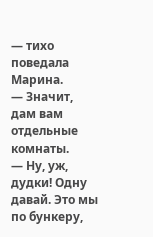— тихо поведала Марина.
— Значит, дам вам отдельные комнаты.
— Ну, уж, дудки! Одну давай. Это мы по бункеру,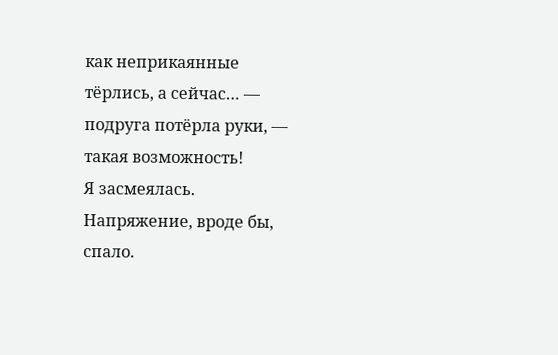как неприкаянные тёрлись, а сейчас… — подруга потёрла руки, — такая возможность!
Я засмеялась. Напряжение, вроде бы, спало.